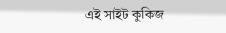এই সাইট কুকিজ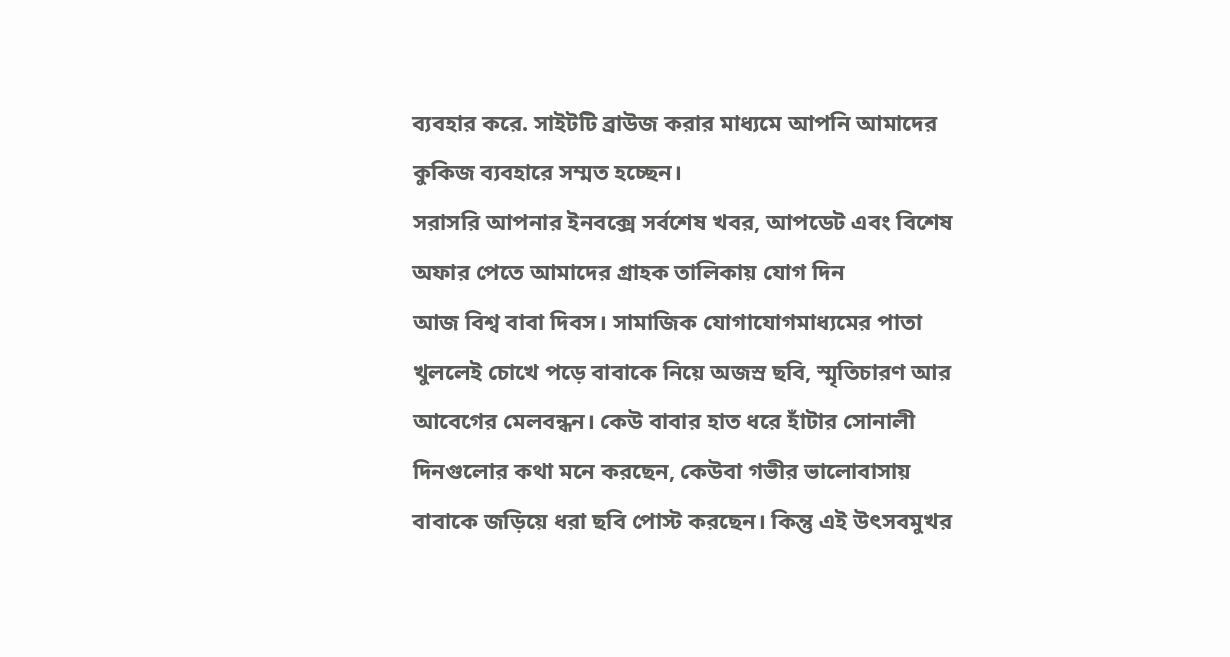ব্যবহার করে. সাইটটি ব্রাউজ করার মাধ্যমে আপনি আমাদের কুকিজ ব্যবহারে সম্মত হচ্ছেন।
সরাসরি আপনার ইনবক্সে সর্বশেষ খবর, আপডেট এবং বিশেষ অফার পেতে আমাদের গ্রাহক তালিকায় যোগ দিন
আজ বিশ্ব বাবা দিবস। সামাজিক যোগাযোগমাধ্যমের পাতা খুললেই চোখে পড়ে বাবাকে নিয়ে অজস্র ছবি, স্মৃতিচারণ আর আবেগের মেলবন্ধন। কেউ বাবার হাত ধরে হাঁটার সোনালী দিনগুলোর কথা মনে করছেন, কেউবা গভীর ভালোবাসায় বাবাকে জড়িয়ে ধরা ছবি পোস্ট করছেন। কিন্তু এই উৎসবমুখর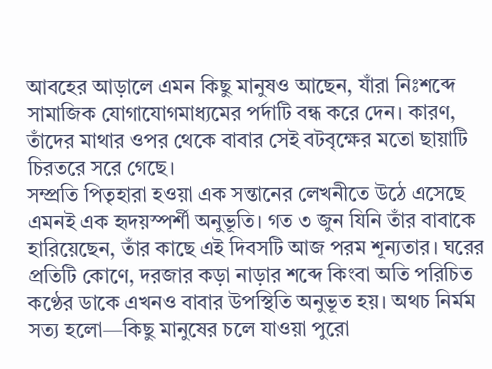আবহের আড়ালে এমন কিছু মানুষও আছেন, যাঁরা নিঃশব্দে সামাজিক যোগাযোগমাধ্যমের পর্দাটি বন্ধ করে দেন। কারণ, তাঁদের মাথার ওপর থেকে বাবার সেই বটবৃক্ষের মতো ছায়াটি চিরতরে সরে গেছে।
সম্প্রতি পিতৃহারা হওয়া এক সন্তানের লেখনীতে উঠে এসেছে এমনই এক হৃদয়স্পর্শী অনুভূতি। গত ৩ জুন যিনি তাঁর বাবাকে হারিয়েছেন, তাঁর কাছে এই দিবসটি আজ পরম শূন্যতার। ঘরের প্রতিটি কোণে, দরজার কড়া নাড়ার শব্দে কিংবা অতি পরিচিত কণ্ঠের ডাকে এখনও বাবার উপস্থিতি অনুভূত হয়। অথচ নির্মম সত্য হলো—কিছু মানুষের চলে যাওয়া পুরো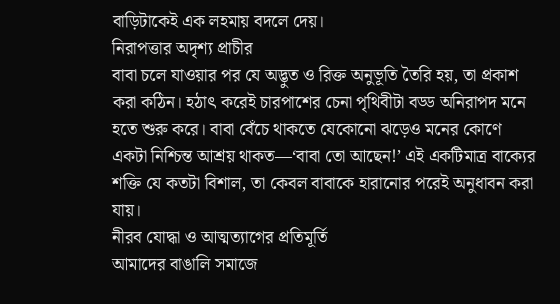বাড়িটাকেই এক লহমায় বদলে দেয়।
নিরাপত্তার অদৃশ্য প্রাচীর
বাবা চলে যাওয়ার পর যে অদ্ভুত ও রিক্ত অনুভূতি তৈরি হয়, তা প্রকাশ করা কঠিন। হঠাৎ করেই চারপাশের চেনা পৃথিবীটা বড্ড অনিরাপদ মনে হতে শুরু করে। বাবা বেঁচে থাকতে যেকোনো ঝড়েও মনের কোণে একটা নিশ্চিন্ত আশ্রয় থাকত—‘বাবা তো আছেন!’ এই একটিমাত্র বাক্যের শক্তি যে কতটা বিশাল, তা কেবল বাবাকে হারানোর পরেই অনুধাবন করা যায়।
নীরব যোদ্ধা ও আত্মত্যাগের প্রতিমূর্তি
আমাদের বাঙালি সমাজে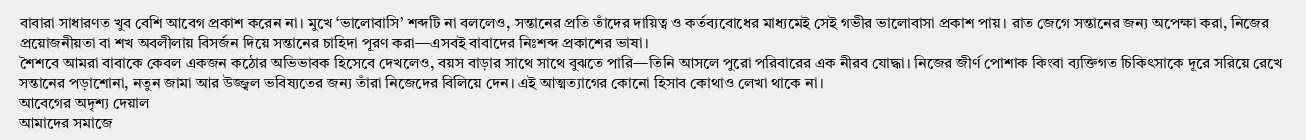বাবারা সাধারণত খুব বেশি আবেগ প্রকাশ করেন না। মুখে ‘ভালোবাসি’ শব্দটি না বললেও, সন্তানের প্রতি তাঁদের দায়িত্ব ও কর্তব্যবোধের মাধ্যমেই সেই গভীর ভালোবাসা প্রকাশ পায়। রাত জেগে সন্তানের জন্য অপেক্ষা করা, নিজের প্রয়োজনীয়তা বা শখ অবলীলায় বিসর্জন দিয়ে সন্তানের চাহিদা পূরণ করা—এসবই বাবাদের নিঃশব্দ প্রকাশের ভাষা।
শৈশবে আমরা বাবাকে কেবল একজন কঠোর অভিভাবক হিসেবে দেখলেও, বয়স বাড়ার সাথে সাথে বুঝতে পারি—তিনি আসলে পুরো পরিবারের এক নীরব যোদ্ধা। নিজের জীর্ণ পোশাক কিংবা ব্যক্তিগত চিকিৎসাকে দূরে সরিয়ে রেখে সন্তানের পড়াশোনা, নতুন জামা আর উজ্জ্বল ভবিষ্যতের জন্য তাঁরা নিজেদের বিলিয়ে দেন। এই আত্মত্যাগের কোনো হিসাব কোথাও লেখা থাকে না।
আবেগের অদৃশ্য দেয়াল
আমাদের সমাজে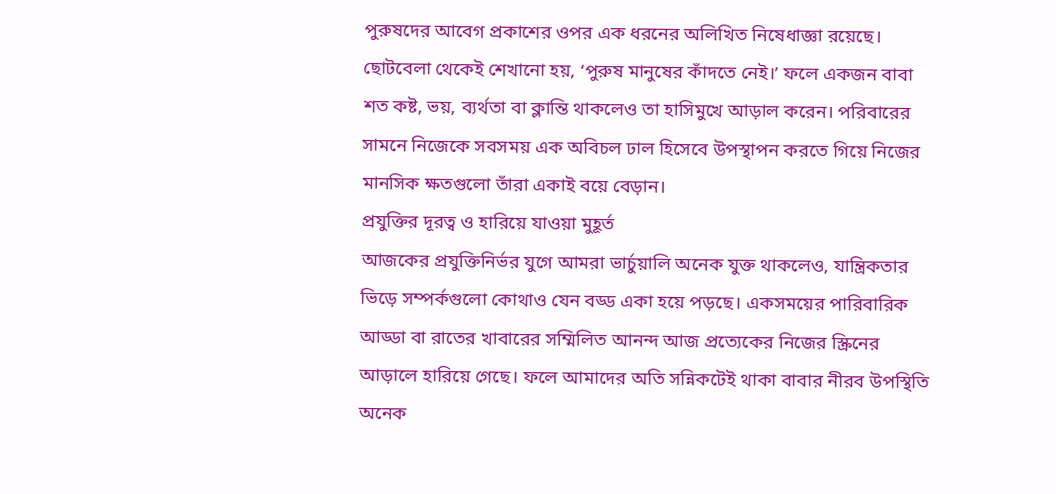পুরুষদের আবেগ প্রকাশের ওপর এক ধরনের অলিখিত নিষেধাজ্ঞা রয়েছে। ছোটবেলা থেকেই শেখানো হয়, ‘পুরুষ মানুষের কাঁদতে নেই।’ ফলে একজন বাবা শত কষ্ট, ভয়, ব্যর্থতা বা ক্লান্তি থাকলেও তা হাসিমুখে আড়াল করেন। পরিবারের সামনে নিজেকে সবসময় এক অবিচল ঢাল হিসেবে উপস্থাপন করতে গিয়ে নিজের মানসিক ক্ষতগুলো তাঁরা একাই বয়ে বেড়ান।
প্রযুক্তির দূরত্ব ও হারিয়ে যাওয়া মুহূর্ত
আজকের প্রযুক্তিনির্ভর যুগে আমরা ভার্চুয়ালি অনেক যুক্ত থাকলেও, যান্ত্রিকতার ভিড়ে সম্পর্কগুলো কোথাও যেন বড্ড একা হয়ে পড়ছে। একসময়ের পারিবারিক আড্ডা বা রাতের খাবারের সম্মিলিত আনন্দ আজ প্রত্যেকের নিজের স্ক্রিনের আড়ালে হারিয়ে গেছে। ফলে আমাদের অতি সন্নিকটেই থাকা বাবার নীরব উপস্থিতি অনেক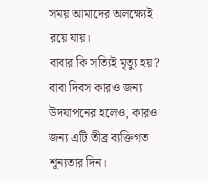সময় আমাদের অলক্ষ্যেই রয়ে যায়।
বাবার কি সত্যিই মৃত্যু হয়?
বাবা দিবস কারও জন্য উদযাপনের হলেও, কারও জন্য এটি তীব্র ব্যক্তিগত শূন্যতার দিন।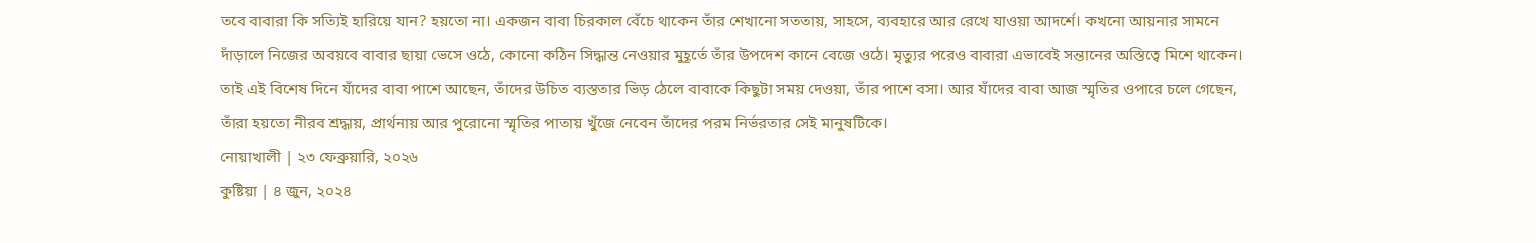তবে বাবারা কি সত্যিই হারিয়ে যান? হয়তো না। একজন বাবা চিরকাল বেঁচে থাকেন তাঁর শেখানো সততায়, সাহসে, ব্যবহারে আর রেখে যাওয়া আদর্শে। কখনো আয়নার সামনে দাঁড়ালে নিজের অবয়বে বাবার ছায়া ভেসে ওঠে, কোনো কঠিন সিদ্ধান্ত নেওয়ার মুহূর্তে তাঁর উপদেশ কানে বেজে ওঠে। মৃত্যুর পরেও বাবারা এভাবেই সন্তানের অস্তিত্বে মিশে থাকেন।
তাই এই বিশেষ দিনে যাঁদের বাবা পাশে আছেন, তাঁদের উচিত ব্যস্ততার ভিড় ঠেলে বাবাকে কিছুটা সময় দেওয়া, তাঁর পাশে বসা। আর যাঁদের বাবা আজ স্মৃতির ওপারে চলে গেছেন, তাঁরা হয়তো নীরব শ্রদ্ধায়, প্রার্থনায় আর পুরোনো স্মৃতির পাতায় খুঁজে নেবেন তাঁদের পরম নির্ভরতার সেই মানুষটিকে।
নোয়াখালী | ২৩ ফেব্রুয়ারি, ২০২৬
কুষ্টিয়া | ৪ জুন, ২০২৪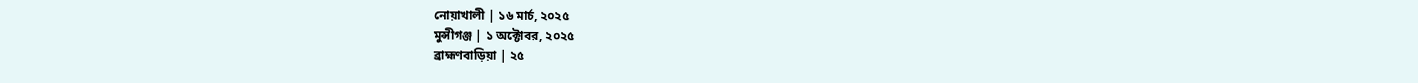নোয়াখালী | ১৬ মার্চ, ২০২৫
মুন্সীগঞ্জ | ১ অক্টোবর, ২০২৫
ব্রাহ্মণবাড়িয়া | ২৫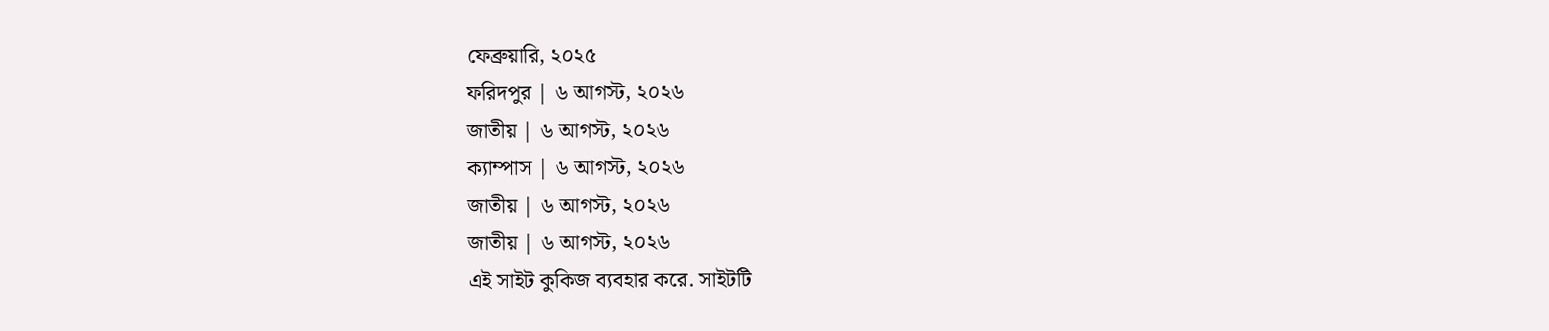ফেব্রুয়ারি, ২০২৫
ফরিদপুর | ৬ আগস্ট, ২০২৬
জাতীয় | ৬ আগস্ট, ২০২৬
ক্যাম্পাস | ৬ আগস্ট, ২০২৬
জাতীয় | ৬ আগস্ট, ২০২৬
জাতীয় | ৬ আগস্ট, ২০২৬
এই সাইট কুকিজ ব্যবহার করে. সাইটটি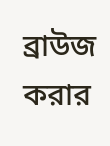ব্রাউজ করার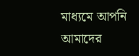মাধ্যমে আপনি আমাদের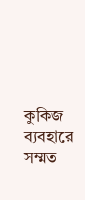কুকিজ ব্যবহারে সম্মত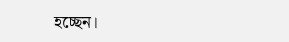হচ্ছেন।